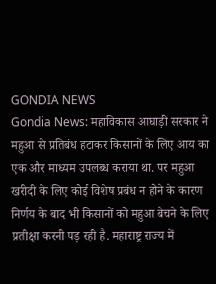GONDIA NEWS
Gondia News: महाविकास आघाड़ी सरकार ने महुआ से प्रतिबंध हटाकर किसानों के लिए आय का एक और माध्यम उपलब्ध कराया था. पर महुआ खरीदी के लिए कोई विशेष प्रबंध न होने के कारण निर्णय के बाद भी किसानों को महुआ बेचने के लिए प्रतीक्षा करनी पड़ रही है. महाराष्ट्र राज्य में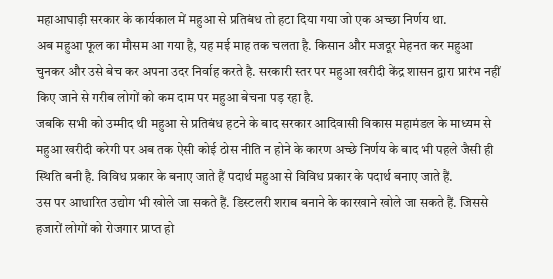महाआघाड़ी सरकार के कार्यकाल में महुआ से प्रतिबंध तो हटा दिया गया जो एक अच्छा निर्णय था.
अब महुआ फूल का मौसम आ गया है, यह मई माह तक चलता है. किसान और मजदूर मेहनत कर महुआ चुनकर और उसे बेच कर अपना उदर निर्वाह करते है. सरकारी स्तर पर महुआ खरीदी केंद्र शासन द्वारा प्रारंभ नहीं किए जाने से गरीब लोगों को कम दाम पर महुआ बेचना पड़ रहा है.
जबकि सभी को उम्मीद थी महुआ से प्रतिबंध हटने के बाद सरकार आदिवासी विकास महामंडल के माध्यम से महुआ खरीदी करेगी पर अब तक ऐसी कोई ठोस नीति न होने के कारण अच्छे निर्णय के बाद भी पहले जैसी ही स्थिति बनी है. विविध प्रकार के बनाए जाते हैं पदार्थ महुआ से विविध प्रकार के पदार्थ बनाए जाते हैं.
उस पर आधारित उद्योग भी खोले जा सकते हैं. डिस्टलरी शराब बनाने के कारखाने खोले जा सकते हैं. जिससे हजारों लोगों को रोजगार प्राप्त हो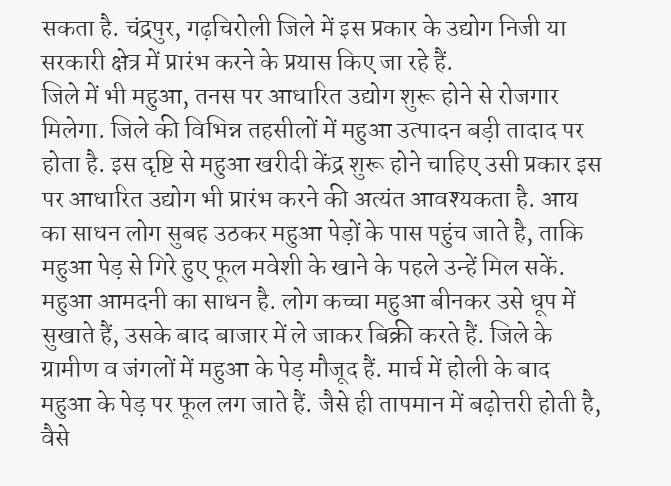सकता है. चंद्रपुर, गढ़चिरोली जिले में इस प्रकार के उद्योग निजी या सरकारी क्षेत्र में प्रारंभ करने के प्रयास किए जा रहे हैं.
जिले में भी महुआ, तनस पर आधारित उद्योग शुरू होने से रोजगार मिलेगा. जिले की विभिन्न तहसीलों में महुआ उत्पादन बड़ी तादाद पर होता है. इस दृष्टि से महुआ खरीदी केंद्र शुरू होने चाहिए उसी प्रकार इस पर आधारित उद्योग भी प्रारंभ करने की अत्यंत आवश्यकता है. आय का साधन लोग सुबह उठकर महुआ पेड़ों के पास पहुंच जाते है, ताकि महुआ पेड़ से गिरे हुए फूल मवेशी के खाने के पहले उन्हें मिल सकें.
महुआ आमदनी का साधन है. लोग कच्चा महुआ बीनकर उसे धूप में सुखाते हैं, उसके बाद बाजार में ले जाकर बिक्री करते हैं. जिले के ग्रामीण व जंगलों में महुआ के पेड़ मौजूद हैं. मार्च में होली के बाद महुआ के पेड़ पर फूल लग जाते हैं. जैसे ही तापमान में बढ़ोत्तरी होती है, वैसे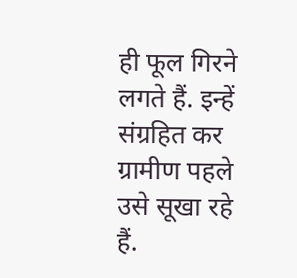ही फूल गिरने लगते हैं. इन्हें संग्रहित कर ग्रामीण पहले उसे सूखा रहे हैं.